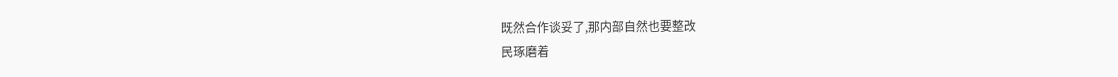既然合作谈妥了,那内部自然也要整改
民琢磨着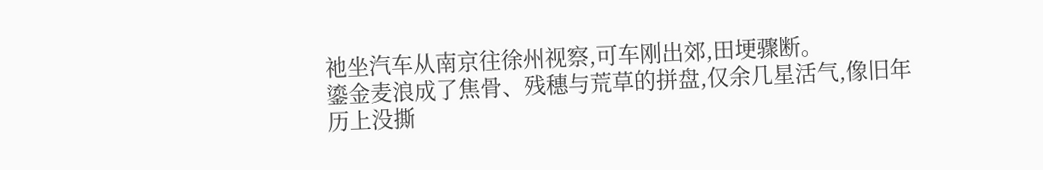祂坐汽车从南京往徐州视察,可车刚出郊,田埂骤断。
鎏金麦浪成了焦骨、残穗与荒草的拼盘,仅余几星活气,像旧年历上没撕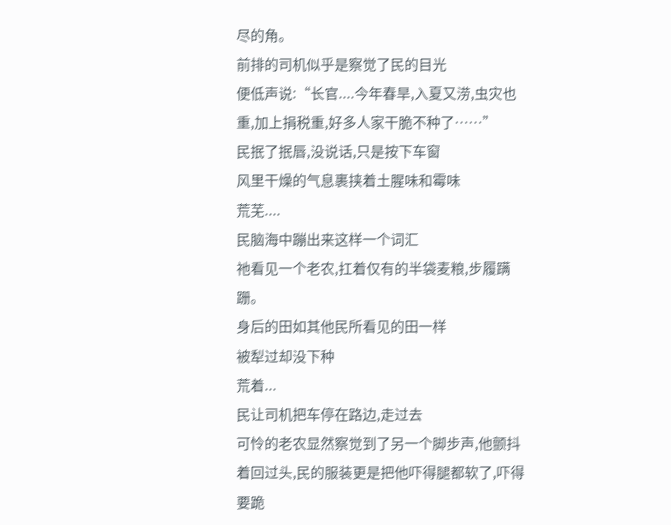尽的角。
前排的司机似乎是察觉了民的目光
便低声说:“长官....今年春旱,入夏又涝,虫灾也重,加上捐税重,好多人家干脆不种了……”
民抿了抿唇,没说话,只是按下车窗
风里干燥的气息裹挟着土腥味和霉味
荒芜....
民脑海中蹦出来这样一个词汇
祂看见一个老农,扛着仅有的半袋麦粮,步履蹒跚。
身后的田如其他民所看见的田一样
被犁过却没下种
荒着...
民让司机把车停在路边,走过去
可怜的老农显然察觉到了另一个脚步声,他颤抖着回过头,民的服装更是把他吓得腿都软了,吓得要跪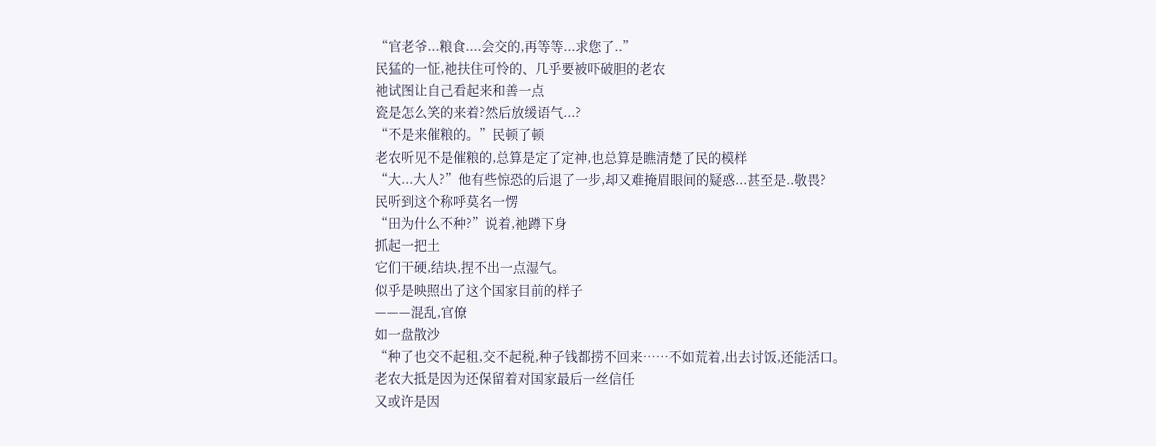“官老爷...粮食....会交的,再等等...求您了..”
民猛的一怔,祂扶住可怜的、几乎要被吓破胆的老农
祂试图让自己看起来和善一点
瓷是怎么笑的来着?然后放缓语气...?
“不是来催粮的。”民顿了顿
老农听见不是催粮的,总算是定了定神,也总算是瞧清楚了民的模样
“大...大人?”他有些惊恐的后退了一步,却又难掩眉眼间的疑惑...甚至是..敬畏?
民听到这个称呼莫名一愣
“田为什么不种?”说着,祂蹲下身
抓起一把土
它们干硬,结块,捏不出一点湿气。
似乎是映照出了这个国家目前的样子
———混乱,官僚
如一盘散沙
“种了也交不起租,交不起税,种子钱都捞不回来……不如荒着,出去讨饭,还能活口。
老农大抵是因为还保留着对国家最后一丝信任
又或许是因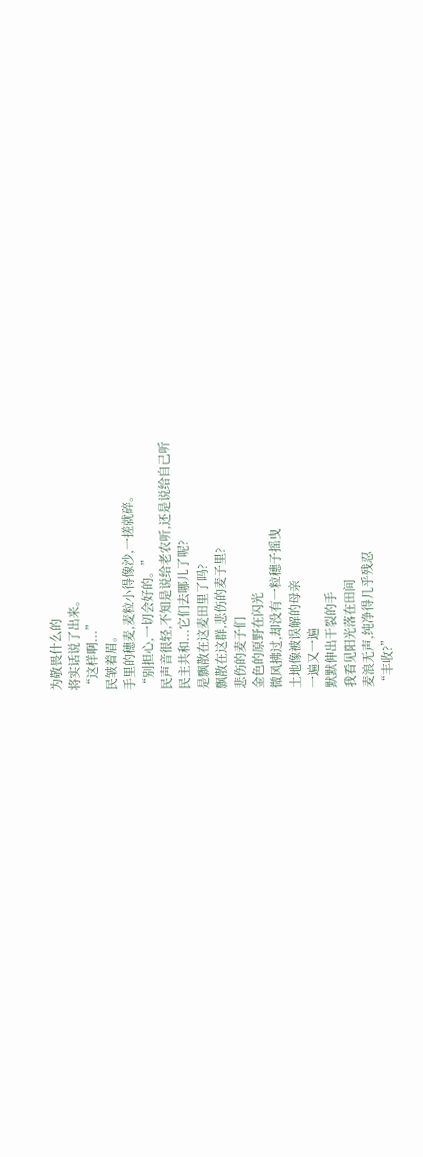为敬畏什么的
将实话说了出来。
“这样啊...”
民皱着眉。
手里的穗麦,麦粒小得像沙,一搓就碎。
“别担心,一切会好的。”
民声音很轻,不知是说给老农听,还是说给自己听
民主共和...它们去哪儿了呢?
是飘散在这麦田里了吗?
飘散在这群,悲伤的麦子里?
悲伤的麦子们
金色的原野在闪光
微风拂过,却没有一粒穗子摇曳
土地像被误解的母亲
一遍又一遍
默默伸出干裂的手
我看见阳光落在田间
麦浪无声,纯净得几乎残忍
“丰收?”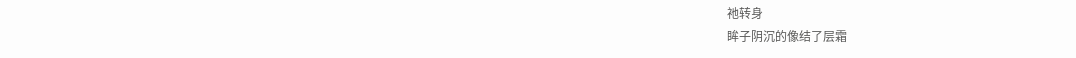祂转身
眸子阴沉的像结了层霜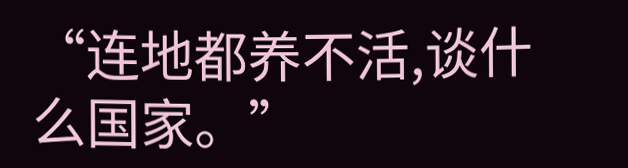“连地都养不活,谈什么国家。”